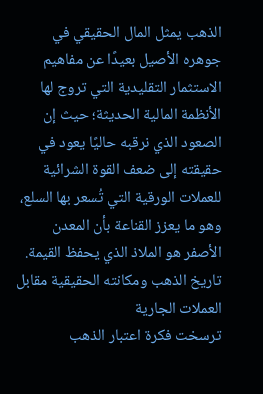الذهب يمثل المال الحقيقي في جوهره الأصيل بعيدًا عن مفاهيم الاستثمار التقليدية التي تروج لها الأنظمة المالية الحديثة؛ حيث إن الصعود الذي نرقبه حاليًا يعود في حقيقته إلى ضعف القوة الشرائية للعملات الورقية التي تُسعر بها السلع، وهو ما يعزز القناعة بأن المعدن الأصفر هو الملاذ الذي يحفظ القيمة.
تاريخ الذهب ومكانته الحقيقية مقابل العملات الجارية
ترسخت فكرة اعتبار الذهب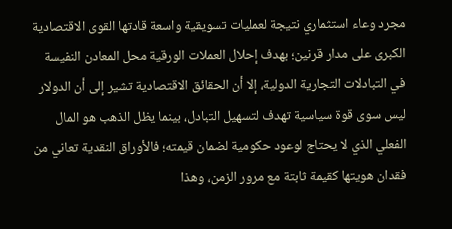مجرد وعاء استثماري نتيجة لعمليات تسويقية واسعة قادتها القوى الاقتصادية الكبرى على مدار قرنين؛ بهدف إحلال العملات الورقية محل المعادن النفيسة في التبادلات التجارية الدولية، إلا أن الحقائق الاقتصادية تشير إلى أن الدولار ليس سوى قوة سياسية تهدف لتسهيل التبادل، بينما يظل الذهب هو المال الفعلي الذي لا يحتاج لوعود حكومية لضمان قيمته؛ فالأوراق النقدية تعاني من فقدان هويتها كقيمة ثابتة مع مرور الزمن، وهذا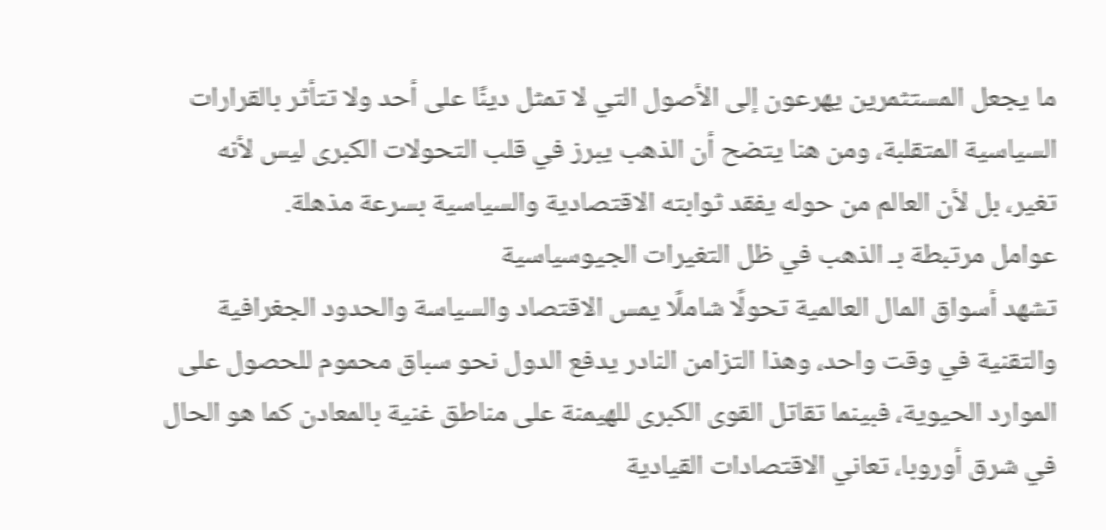ما يجعل المستثمرين يهرعون إلى الأصول التي لا تمثل دينًا على أحد ولا تتأثر بالقرارات السياسية المتقلبة، ومن هنا يتضح أن الذهب يبرز في قلب التحولات الكبرى ليس لأنه تغير، بل لأن العالم من حوله يفقد ثوابته الاقتصادية والسياسية بسرعة مذهلة.
عوامل مرتبطة بـ الذهب في ظل التغيرات الجيوسياسية
تشهد أسواق المال العالمية تحولًا شاملًا يمس الاقتصاد والسياسة والحدود الجغرافية والتقنية في وقت واحد، وهذا التزامن النادر يدفع الدول نحو سباق محموم للحصول على الموارد الحيوية، فبينما تقاتل القوى الكبرى للهيمنة على مناطق غنية بالمعادن كما هو الحال في شرق أوروبا، تعاني الاقتصادات القيادية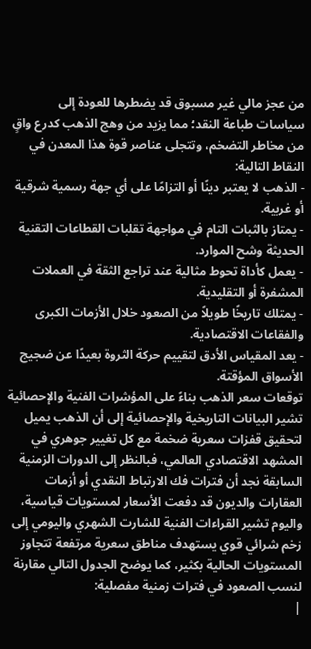من عجز مالي غير مسبوق قد يضطرها للعودة إلى سياسات طباعة النقد؛ مما يزيد من وهج الذهب كدرع واقٍ من مخاطر التضخم، وتتجلى عناصر قوة هذا المعدن في النقاط التالية:
- الذهب لا يعتبر دينًا أو التزامًا على أي جهة رسمية شرقية أو غربية.
- يمتاز بالثبات التام في مواجهة تقلبات القطاعات التقنية الحديثة وشح الموارد.
- يعمل كأداة تحوط مثالية عند تراجع الثقة في العملات المشفرة أو التقليدية.
- يمتلك تاريخًا طويلاً من الصعود خلال الأزمات الكبرى والفقاعات الاقتصادية.
- يعد المقياس الأدق لتقييم حركة الثروة بعيدًا عن ضجيج الأسواق المؤقتة.
توقعات سعر الذهب بناءً على المؤشرات الفنية والإحصائية
تشير البيانات التاريخية والإحصائية إلى أن الذهب يميل لتحقيق قفزات سعرية ضخمة مع كل تغيير جوهري في المشهد الاقتصادي العالمي، فبالنظر إلى الدورات الزمنية السابقة نجد أن فترات فك الارتباط النقدي أو أزمات العقارات والديون قد دفعت الأسعار لمستويات قياسية، واليوم تشير القراءات الفنية للشارت الشهري واليومي إلى زخم شرائي قوي يستهدف مناطق سعرية مرتفعة تتجاوز المستويات الحالية بكثير، كما يوضح الجدول التالي مقارنة لنسب الصعود في فترات زمنية مفصلية:
|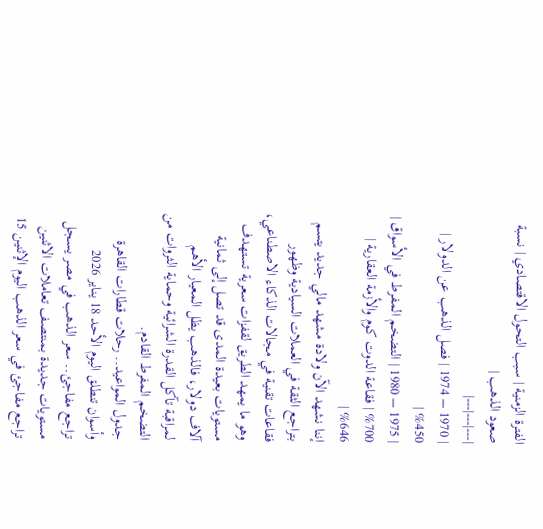الفترة الزمنية | سبب التحول الاقتصادي | نسبة صعود الذهب |
|---|---|---|
| 1970 – 1974 | فصل الذهب عن الدولار | 450% |
| 1975 – 1980 | التضخم المفرط في الأسواق | 700% | فقاعة الدوت كوم والأزمة العقارية | 646% |
إننا نشهد الآن ولادة مشهد مالي جديد يتسم بتراجع الثقة في العملات السيادية وظهور فقاعات تقنية في مجالات الذكاء الاصطناعي، وهو ما يمهد الطريق لقفزات سعرية تستهدف مستويات بعيدة المدى قد تصل إلى ثمانية آلاف دولار، فالذهب يظل المعيار الأهم لمراقبة تآكل القدرة الشرائية وحماية الثروات من التضخم المفرط القادم.
جدول المواعيد.. رحلات قطارات القاهرة وأسوان تنطلق اليوم الأحد 18 يناير 2026
تراجع مفاجئ.. سعر الذهب في مصر يسجل مستويات جديدة بمنتصف تعاملات الاثنين
تراجع مفاجئ في سعر الذهب اليوم الإثنين 15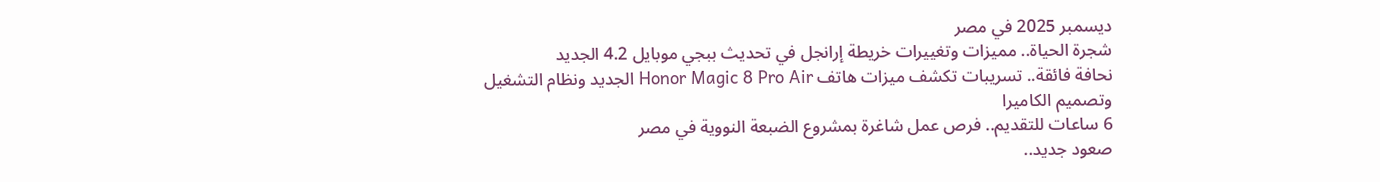ديسمبر 2025 في مصر
شجرة الحياة.. مميزات وتغييرات خريطة إرانجل في تحديث ببجي موبايل 4.2 الجديد
نحافة فائقة.. تسريبات تكشف ميزات هاتف Honor Magic 8 Pro Air الجديد ونظام التشغيل وتصميم الكاميرا
6 ساعات للتقديم.. فرص عمل شاغرة بمشروع الضبعة النووية في مصر
صعود جديد..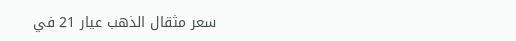سعر مثقال الذهب عيار 21 في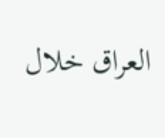العراق خلال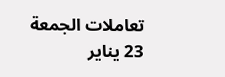تعاملات الجمعة 23 يناير